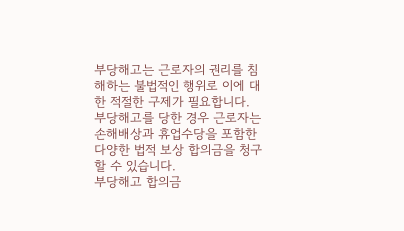부당해고는 근로자의 권리를 침해하는 불법적인 행위로 이에 대한 적절한 구제가 필요합니다. 부당해고를 당한 경우 근로자는 손해배상과 휴업수당을 포함한 다양한 법적 보상 합의금을 청구할 수 있습니다.
부당해고 합의금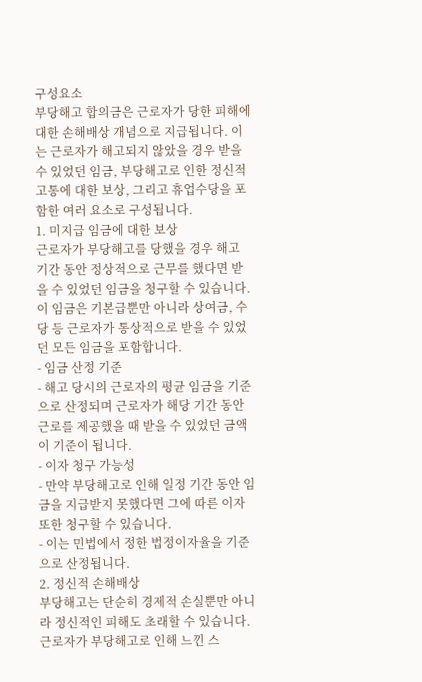구성요소
부당해고 합의금은 근로자가 당한 피해에 대한 손해배상 개념으로 지급됩니다. 이는 근로자가 해고되지 않았을 경우 받을 수 있었던 임금, 부당해고로 인한 정신적 고통에 대한 보상, 그리고 휴업수당을 포함한 여러 요소로 구성됩니다.
1. 미지급 임금에 대한 보상
근로자가 부당해고를 당했을 경우 해고 기간 동안 정상적으로 근무를 했다면 받을 수 있었던 임금을 청구할 수 있습니다. 이 임금은 기본급뿐만 아니라 상여금, 수당 등 근로자가 통상적으로 받을 수 있었던 모든 임금을 포함합니다.
- 임금 산정 기준
- 해고 당시의 근로자의 평균 임금을 기준으로 산정되며 근로자가 해당 기간 동안 근로를 제공했을 때 받을 수 있었던 금액이 기준이 됩니다.
- 이자 청구 가능성
- 만약 부당해고로 인해 일정 기간 동안 임금을 지급받지 못했다면 그에 따른 이자 또한 청구할 수 있습니다.
- 이는 민법에서 정한 법정이자율을 기준으로 산정됩니다.
2. 정신적 손해배상
부당해고는 단순히 경제적 손실뿐만 아니라 정신적인 피해도 초래할 수 있습니다. 근로자가 부당해고로 인해 느낀 스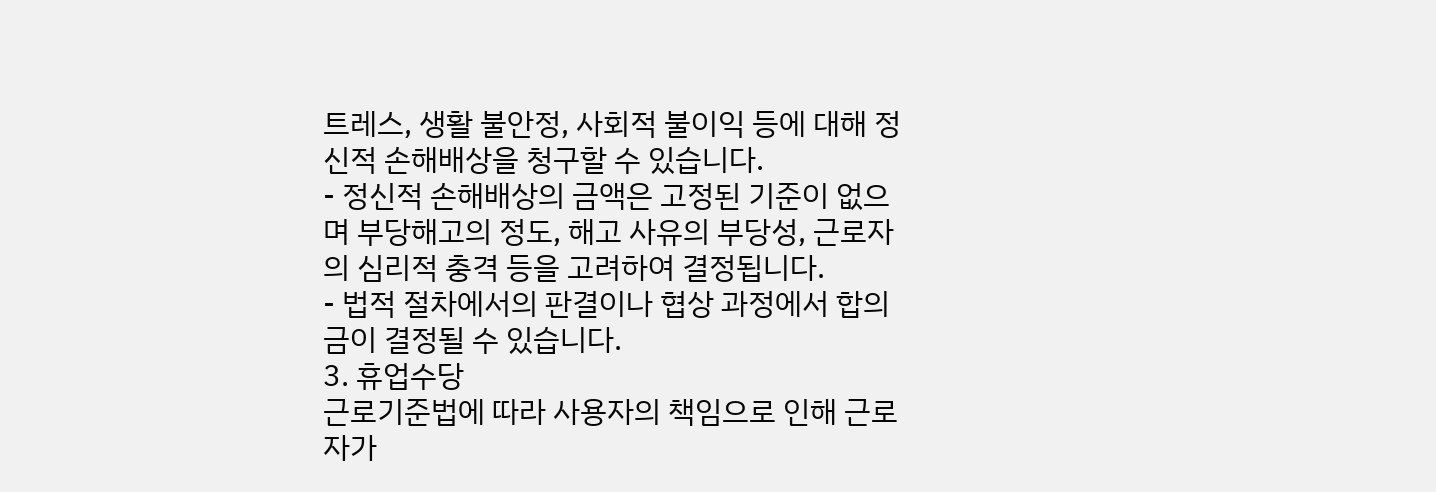트레스, 생활 불안정, 사회적 불이익 등에 대해 정신적 손해배상을 청구할 수 있습니다.
- 정신적 손해배상의 금액은 고정된 기준이 없으며 부당해고의 정도, 해고 사유의 부당성, 근로자의 심리적 충격 등을 고려하여 결정됩니다.
- 법적 절차에서의 판결이나 협상 과정에서 합의금이 결정될 수 있습니다.
3. 휴업수당
근로기준법에 따라 사용자의 책임으로 인해 근로자가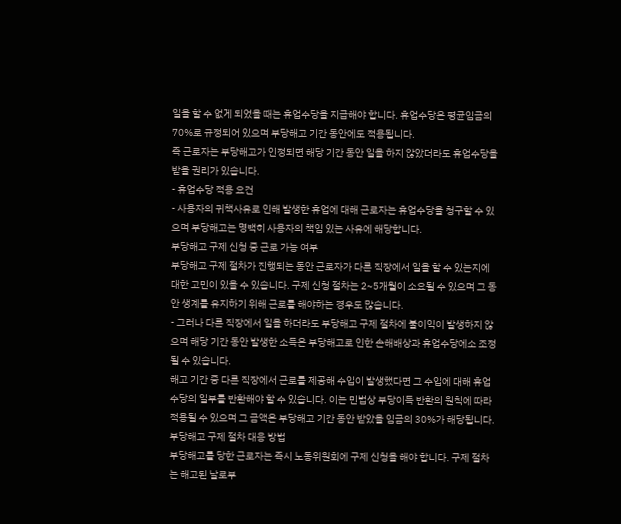일을 할 수 없게 되었을 때는 휴업수당을 지급해야 합니다. 휴업수당은 평균임금의 70%로 규정되어 있으며 부당해고 기간 동안에도 적용됩니다.
즉 근로자는 부당해고가 인정되면 해당 기간 동안 일을 하지 않았더라도 휴업수당을 받을 권리가 있습니다.
- 휴업수당 적용 요건
- 사용자의 귀책사유로 인해 발생한 휴업에 대해 근로자는 휴업수당을 청구할 수 있으며 부당해고는 명백히 사용자의 책임 있는 사유에 해당합니다.
부당해고 구제 신청 중 근로 가능 여부
부당해고 구제 절차가 진행되는 동안 근로자가 다른 직장에서 일을 할 수 있는지에 대한 고민이 있을 수 있습니다. 구제 신청 절차는 2~5개월이 소요될 수 있으며 그 동안 생계를 유지하기 위해 근로를 해야하는 경우도 많습니다.
- 그러나 다른 직장에서 일을 하더라도 부당해고 구제 절차에 불이익이 발생하지 않으며 해당 기간 동안 발생한 소득은 부당해고로 인한 손해배상과 휴업수당에소 조정될 수 있습니다.
해고 기간 중 다른 직장에서 근로를 제공해 수입이 발생했다면 그 수입에 대해 휴업수당의 일부를 반환해야 할 수 있습니다. 이는 민법상 부당이득 반환의 원칙에 따라 적용될 수 있으며 그 금액은 부당해고 기간 동안 받았을 임금의 30%가 해당됩니다.
부당해고 구제 절차 대응 방법
부당해고를 당한 근로자는 즉시 노동위원회에 구제 신청을 해야 합니다. 구제 절차는 해고된 날로부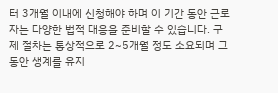터 3개월 이내에 신청해야 하며 이 기간 동안 근로자는 다양한 법적 대응을 준비할 수 있습니다. 구제 절차는 통상적으로 2~5개월 정도 소요되며 그 동안 생계를 유지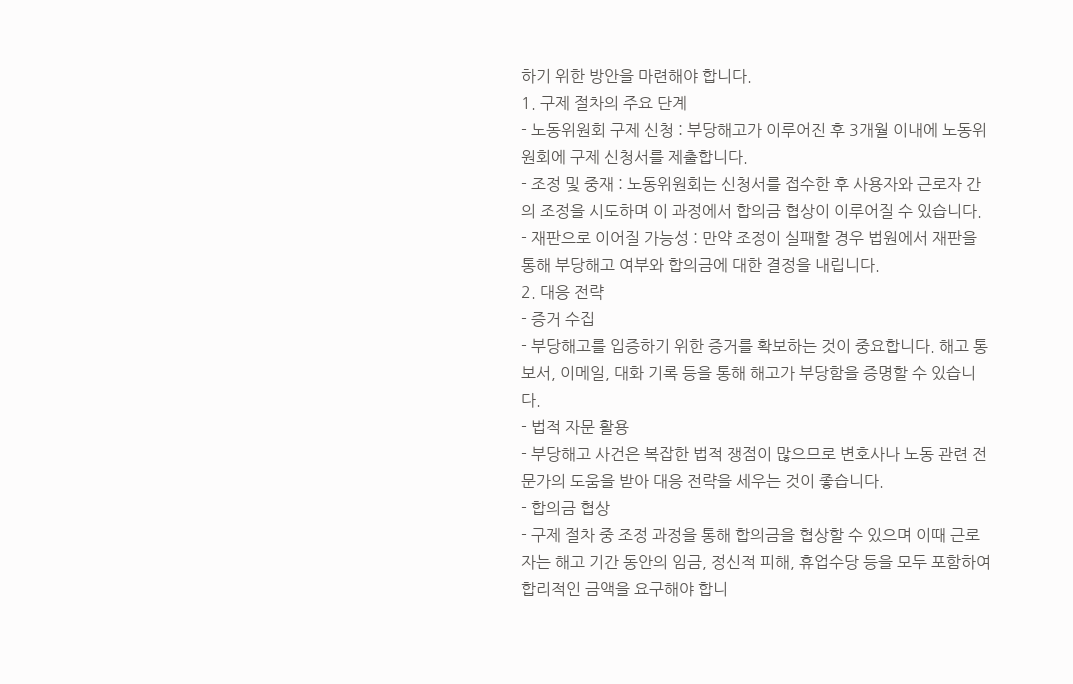하기 위한 방안을 마련해야 합니다.
1. 구제 절차의 주요 단계
- 노동위원회 구제 신청 : 부당해고가 이루어진 후 3개월 이내에 노동위원회에 구제 신청서를 제출합니다.
- 조정 및 중재 : 노동위원회는 신청서를 접수한 후 사용자와 근로자 간의 조정을 시도하며 이 과정에서 합의금 협상이 이루어질 수 있습니다.
- 재판으로 이어질 가능성 : 만약 조정이 실패할 경우 법원에서 재판을 통해 부당해고 여부와 합의금에 대한 결정을 내립니다.
2. 대응 전략
- 증거 수집
- 부당해고를 입증하기 위한 증거를 확보하는 것이 중요합니다. 해고 통보서, 이메일, 대화 기록 등을 통해 해고가 부당함을 증명할 수 있습니다.
- 법적 자문 활용
- 부당해고 사건은 복잡한 법적 쟁점이 많으므로 변호사나 노동 관련 전문가의 도움을 받아 대응 전략을 세우는 것이 좋습니다.
- 합의금 협상
- 구제 절차 중 조정 과정을 통해 합의금을 협상할 수 있으며 이때 근로자는 해고 기간 동안의 임금, 정신적 피해, 휴업수당 등을 모두 포함하여 합리적인 금액을 요구해야 합니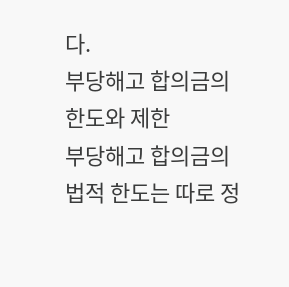다.
부당해고 합의금의 한도와 제한
부당해고 합의금의 법적 한도는 따로 정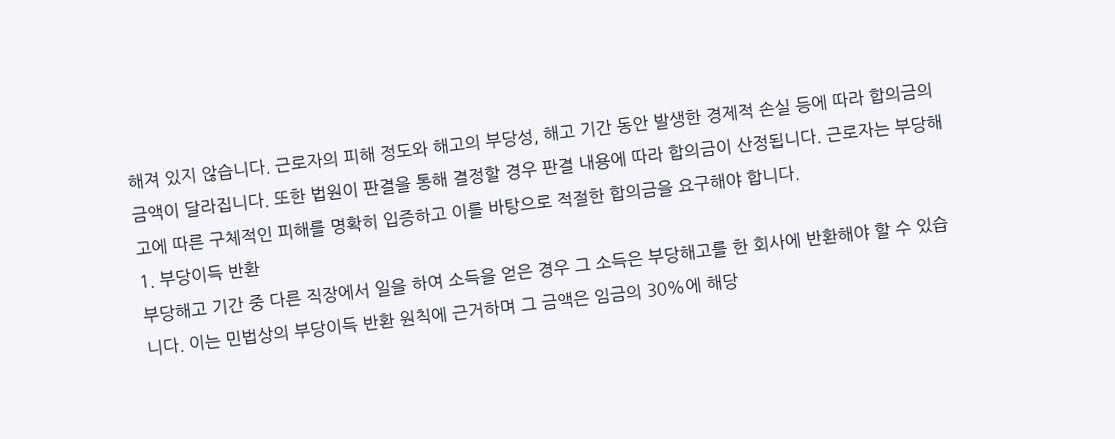해져 있지 않습니다. 근로자의 피해 정도와 해고의 부당성, 해고 기간 동안 발생한 경제적 손실 등에 따라 합의금의 금액이 달라집니다. 또한 법원이 판결을 통해 결정할 경우 판결 내용에 따라 합의금이 산정됩니다. 근로자는 부당해고에 따른 구체적인 피해를 명확히 입증하고 이를 바탕으로 적절한 합의금을 요구해야 합니다.
1. 부당이득 반환
부당해고 기간 중 다른 직장에서 일을 하여 소득을 얻은 경우 그 소득은 부당해고를 한 회사에 반환해야 할 수 있습니다. 이는 민법상의 부당이득 반환 원칙에 근거하며 그 금액은 임금의 30%에 해당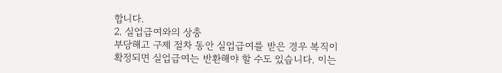합니다.
2. 실업급여와의 상충
부당해고 구제 절차 동안 실업급여를 받은 경우 복직이 확정되면 실업급여는 반환해야 할 수도 있습니다. 이는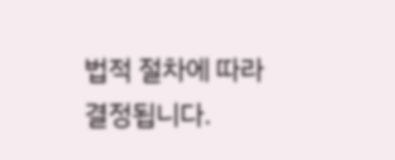법적 절차에 따라 결정됩니다.